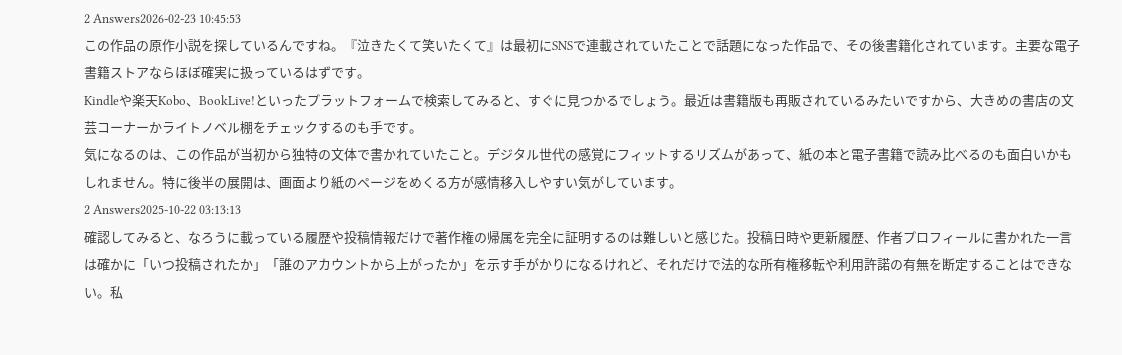2 Answers2026-02-23 10:45:53
この作品の原作小説を探しているんですね。『泣きたくて笑いたくて』は最初にSNSで連載されていたことで話題になった作品で、その後書籍化されています。主要な電子書籍ストアならほぼ確実に扱っているはずです。
Kindleや楽天Kobo、BookLive!といったプラットフォームで検索してみると、すぐに見つかるでしょう。最近は書籍版も再販されているみたいですから、大きめの書店の文芸コーナーかライトノベル棚をチェックするのも手です。
気になるのは、この作品が当初から独特の文体で書かれていたこと。デジタル世代の感覚にフィットするリズムがあって、紙の本と電子書籍で読み比べるのも面白いかもしれません。特に後半の展開は、画面より紙のページをめくる方が感情移入しやすい気がしています。
2 Answers2025-10-22 03:13:13
確認してみると、なろうに載っている履歴や投稿情報だけで著作権の帰属を完全に証明するのは難しいと感じた。投稿日時や更新履歴、作者プロフィールに書かれた一言は確かに「いつ投稿されたか」「誰のアカウントから上がったか」を示す手がかりになるけれど、それだけで法的な所有権移転や利用許諾の有無を断定することはできない。私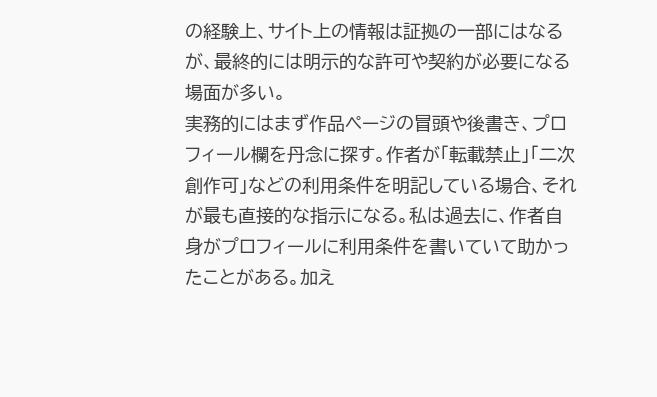の経験上、サイト上の情報は証拠の一部にはなるが、最終的には明示的な許可や契約が必要になる場面が多い。
実務的にはまず作品ページの冒頭や後書き、プロフィール欄を丹念に探す。作者が「転載禁止」「二次創作可」などの利用条件を明記している場合、それが最も直接的な指示になる。私は過去に、作者自身がプロフィールに利用条件を書いていて助かったことがある。加え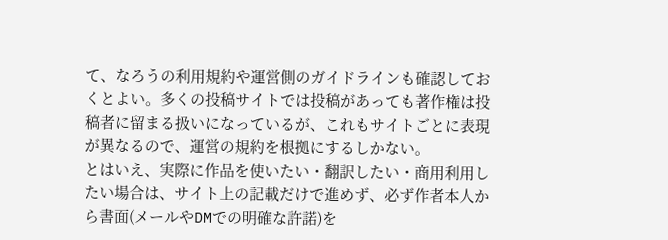て、なろうの利用規約や運営側のガイドラインも確認しておくとよい。多くの投稿サイトでは投稿があっても著作権は投稿者に留まる扱いになっているが、これもサイトごとに表現が異なるので、運営の規約を根拠にするしかない。
とはいえ、実際に作品を使いたい・翻訳したい・商用利用したい場合は、サイト上の記載だけで進めず、必ず作者本人から書面(メールやDMでの明確な許諾)を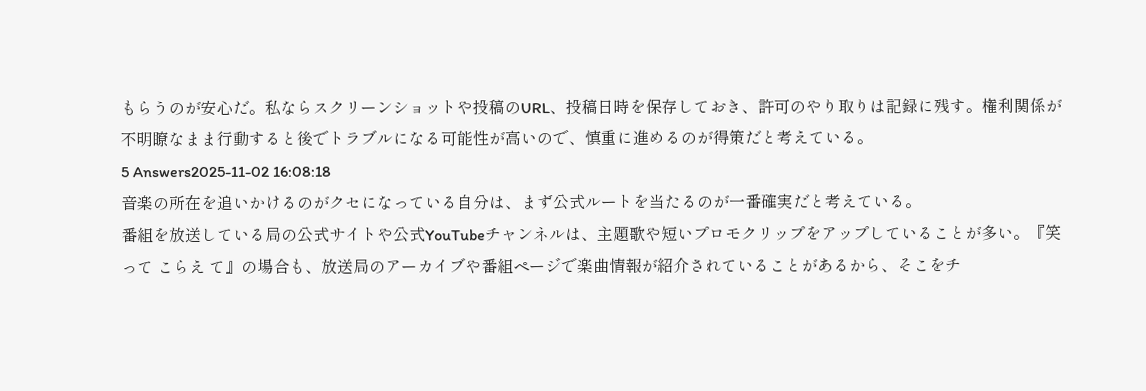もらうのが安心だ。私ならスクリーンショットや投稿のURL、投稿日時を保存しておき、許可のやり取りは記録に残す。権利関係が不明瞭なまま行動すると後でトラブルになる可能性が高いので、慎重に進めるのが得策だと考えている。
5 Answers2025-11-02 16:08:18
音楽の所在を追いかけるのがクセになっている自分は、まず公式ルートを当たるのが一番確実だと考えている。
番組を放送している局の公式サイトや公式YouTubeチャンネルは、主題歌や短いプロモクリップをアップしていることが多い。『笑って こらえ て』の場合も、放送局のアーカイブや番組ページで楽曲情報が紹介されていることがあるから、そこをチ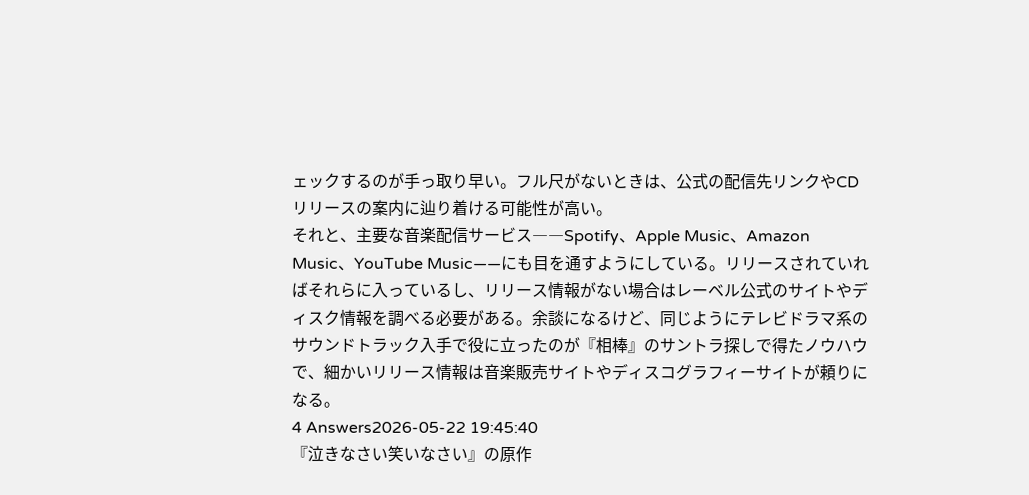ェックするのが手っ取り早い。フル尺がないときは、公式の配信先リンクやCDリリースの案内に辿り着ける可能性が高い。
それと、主要な音楽配信サービス――Spotify、Apple Music、Amazon Music、YouTube Music――にも目を通すようにしている。リリースされていればそれらに入っているし、リリース情報がない場合はレーベル公式のサイトやディスク情報を調べる必要がある。余談になるけど、同じようにテレビドラマ系のサウンドトラック入手で役に立ったのが『相棒』のサントラ探しで得たノウハウで、細かいリリース情報は音楽販売サイトやディスコグラフィーサイトが頼りになる。
4 Answers2026-05-22 19:45:40
『泣きなさい笑いなさい』の原作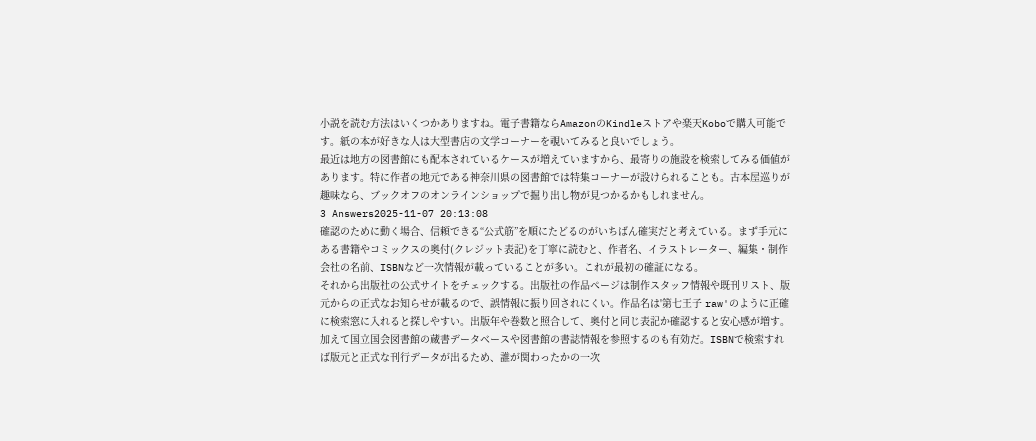小説を読む方法はいくつかありますね。電子書籍ならAmazonのKindleストアや楽天Koboで購入可能です。紙の本が好きな人は大型書店の文学コーナーを覗いてみると良いでしょう。
最近は地方の図書館にも配本されているケースが増えていますから、最寄りの施設を検索してみる価値があります。特に作者の地元である神奈川県の図書館では特集コーナーが設けられることも。古本屋巡りが趣味なら、ブックオフのオンラインショップで掘り出し物が見つかるかもしれません。
3 Answers2025-11-07 20:13:08
確認のために動く場合、信頼できる“公式筋”を順にたどるのがいちばん確実だと考えている。まず手元にある書籍やコミックスの奥付(クレジット表記)を丁寧に読むと、作者名、イラストレーター、編集・制作会社の名前、ISBNなど一次情報が載っていることが多い。これが最初の確証になる。
それから出版社の公式サイトをチェックする。出版社の作品ページは制作スタッフ情報や既刊リスト、版元からの正式なお知らせが載るので、誤情報に振り回されにくい。作品名は'第七王子 raw'のように正確に検索窓に入れると探しやすい。出版年や巻数と照合して、奥付と同じ表記か確認すると安心感が増す。
加えて国立国会図書館の蔵書データベースや図書館の書誌情報を参照するのも有効だ。ISBNで検索すれば版元と正式な刊行データが出るため、誰が関わったかの一次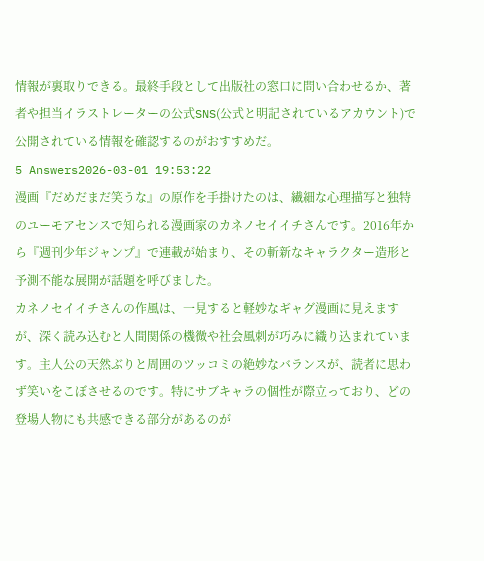情報が裏取りできる。最終手段として出版社の窓口に問い合わせるか、著者や担当イラストレーターの公式SNS(公式と明記されているアカウント)で公開されている情報を確認するのがおすすめだ。
5 Answers2026-03-01 19:53:22
漫画『だめだまだ笑うな』の原作を手掛けたのは、繊細な心理描写と独特のユーモアセンスで知られる漫画家のカネノセイイチさんです。2016年から『週刊少年ジャンプ』で連載が始まり、その斬新なキャラクター造形と予測不能な展開が話題を呼びました。
カネノセイイチさんの作風は、一見すると軽妙なギャグ漫画に見えますが、深く読み込むと人間関係の機微や社会風刺が巧みに織り込まれています。主人公の天然ぶりと周囲のツッコミの絶妙なバランスが、読者に思わず笑いをこぼさせるのです。特にサブキャラの個性が際立っており、どの登場人物にも共感できる部分があるのが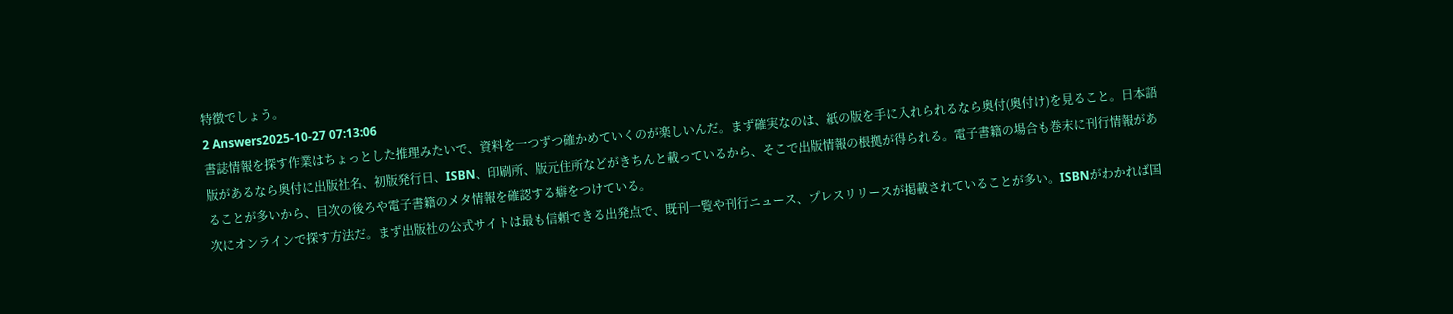特徴でしょう。
2 Answers2025-10-27 07:13:06
書誌情報を探す作業はちょっとした推理みたいで、資料を一つずつ確かめていくのが楽しいんだ。まず確実なのは、紙の版を手に入れられるなら奥付(奥付け)を見ること。日本語版があるなら奥付に出版社名、初版発行日、ISBN、印刷所、版元住所などがきちんと載っているから、そこで出版情報の根拠が得られる。電子書籍の場合も巻末に刊行情報があることが多いから、目次の後ろや電子書籍のメタ情報を確認する癖をつけている。
次にオンラインで探す方法だ。まず出版社の公式サイトは最も信頼できる出発点で、既刊一覧や刊行ニュース、プレスリリースが掲載されていることが多い。ISBNがわかれば国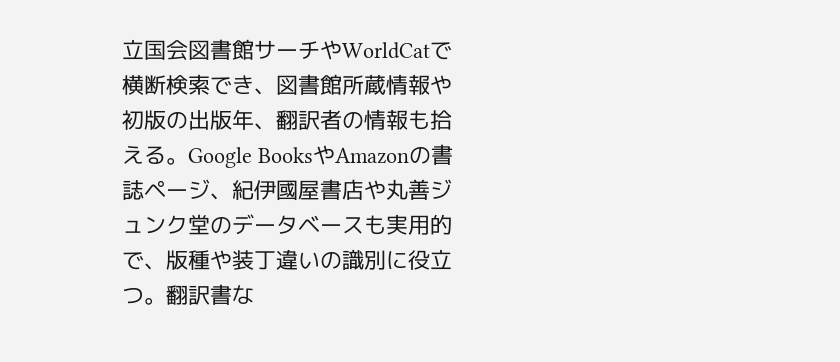立国会図書館サーチやWorldCatで横断検索でき、図書館所蔵情報や初版の出版年、翻訳者の情報も拾える。Google BooksやAmazonの書誌ページ、紀伊國屋書店や丸善ジュンク堂のデータベースも実用的で、版種や装丁違いの識別に役立つ。翻訳書な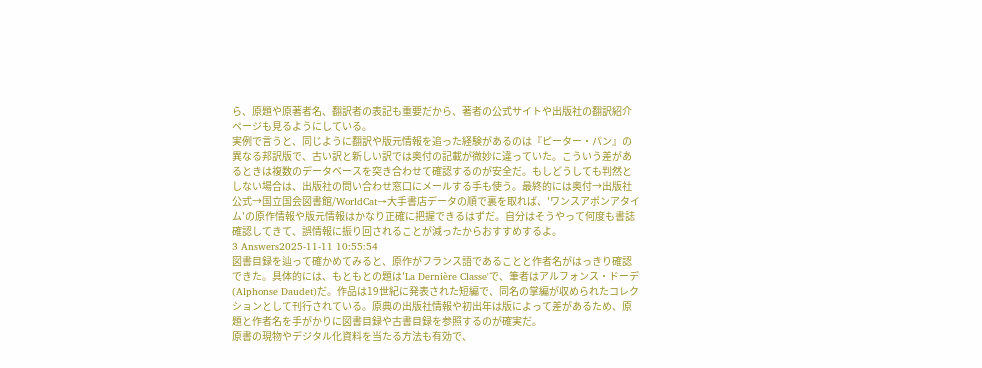ら、原題や原著者名、翻訳者の表記も重要だから、著者の公式サイトや出版社の翻訳紹介ページも見るようにしている。
実例で言うと、同じように翻訳や版元情報を追った経験があるのは『ピーター・パン』の異なる邦訳版で、古い訳と新しい訳では奥付の記載が微妙に違っていた。こういう差があるときは複数のデータベースを突き合わせて確認するのが安全だ。もしどうしても判然としない場合は、出版社の問い合わせ窓口にメールする手も使う。最終的には奥付→出版社公式→国立国会図書館/WorldCat→大手書店データの順で裏を取れば、'ワンスアポンアタイム'の原作情報や版元情報はかなり正確に把握できるはずだ。自分はそうやって何度も書誌確認してきて、誤情報に振り回されることが減ったからおすすめするよ。
3 Answers2025-11-11 10:55:54
図書目録を辿って確かめてみると、原作がフランス語であることと作者名がはっきり確認できた。具体的には、もともとの題は'La Dernière Classe'で、筆者はアルフォンス・ドーデ(Alphonse Daudet)だ。作品は19世紀に発表された短編で、同名の掌編が収められたコレクションとして刊行されている。原典の出版社情報や初出年は版によって差があるため、原題と作者名を手がかりに図書目録や古書目録を参照するのが確実だ。
原書の現物やデジタル化資料を当たる方法も有効で、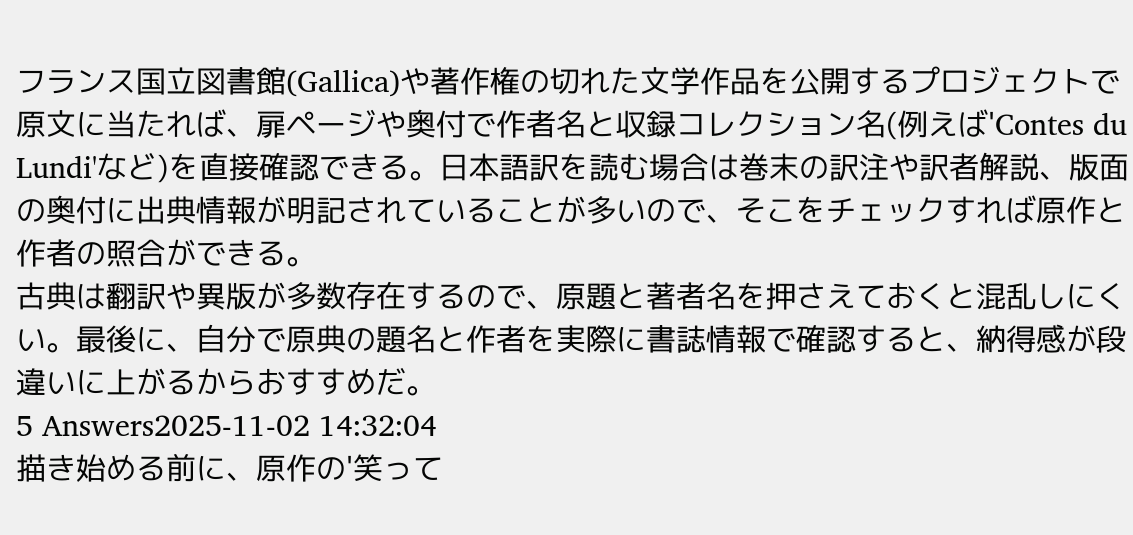フランス国立図書館(Gallica)や著作権の切れた文学作品を公開するプロジェクトで原文に当たれば、扉ページや奥付で作者名と収録コレクション名(例えば'Contes du Lundi'など)を直接確認できる。日本語訳を読む場合は巻末の訳注や訳者解説、版面の奥付に出典情報が明記されていることが多いので、そこをチェックすれば原作と作者の照合ができる。
古典は翻訳や異版が多数存在するので、原題と著者名を押さえておくと混乱しにくい。最後に、自分で原典の題名と作者を実際に書誌情報で確認すると、納得感が段違いに上がるからおすすめだ。
5 Answers2025-11-02 14:32:04
描き始める前に、原作の'笑って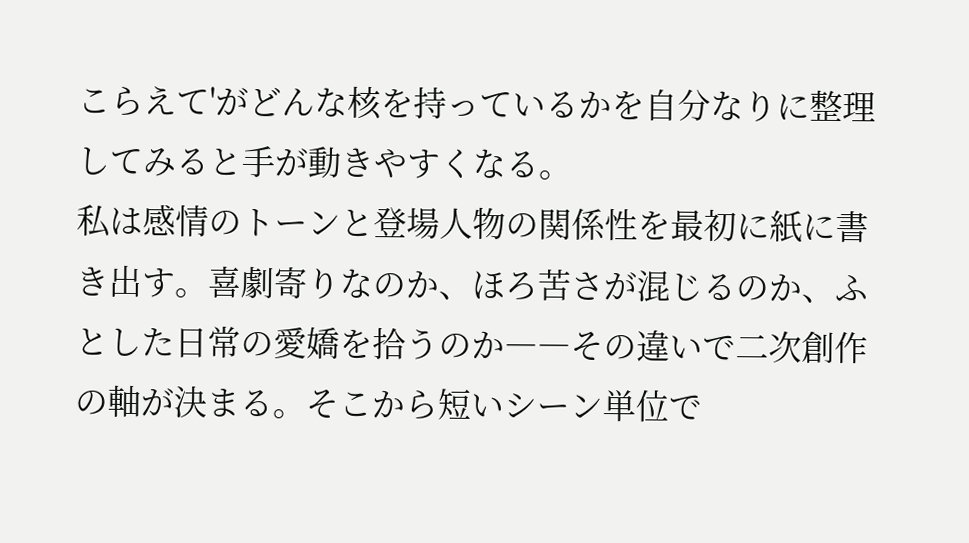こらえて'がどんな核を持っているかを自分なりに整理してみると手が動きやすくなる。
私は感情のトーンと登場人物の関係性を最初に紙に書き出す。喜劇寄りなのか、ほろ苦さが混じるのか、ふとした日常の愛嬌を拾うのか――その違いで二次創作の軸が決まる。そこから短いシーン単位で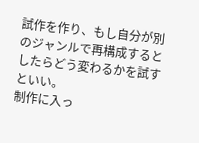試作を作り、もし自分が別のジャンルで再構成するとしたらどう変わるかを試すといい。
制作に入っ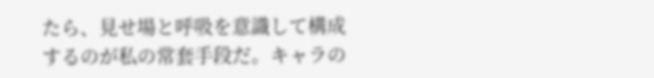たら、見せ場と呼吸を意識して構成するのが私の常套手段だ。キャラの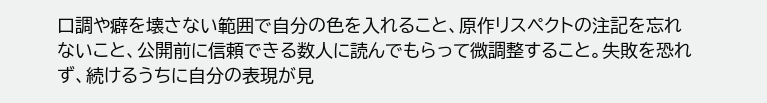口調や癖を壊さない範囲で自分の色を入れること、原作リスペクトの注記を忘れないこと、公開前に信頼できる数人に読んでもらって微調整すること。失敗を恐れず、続けるうちに自分の表現が見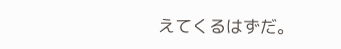えてくるはずだ。